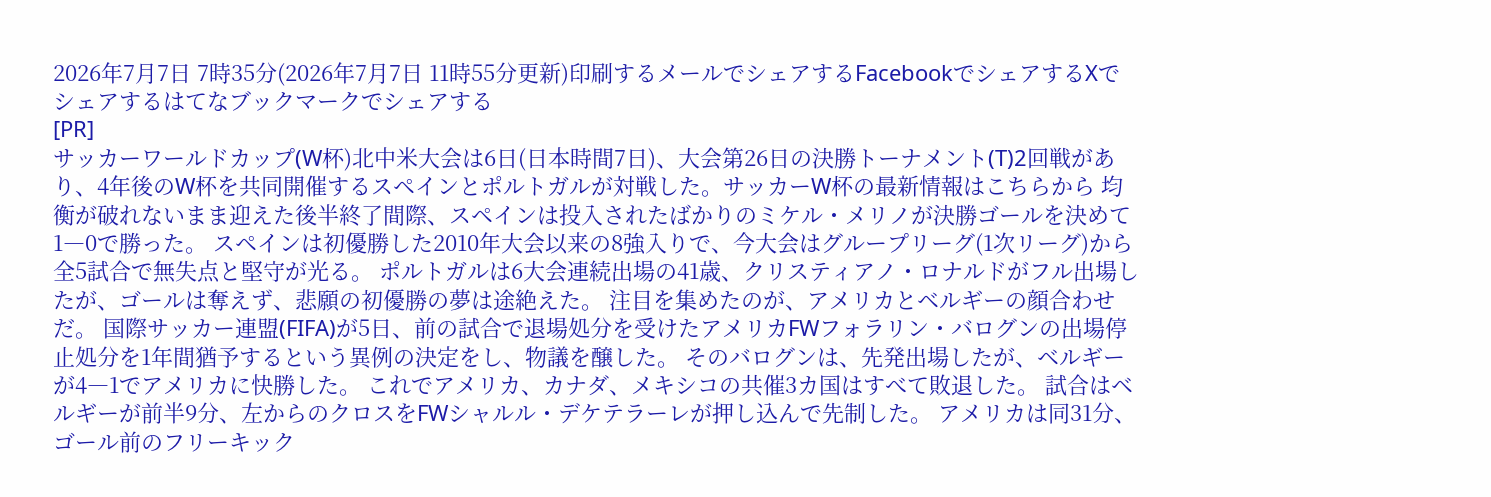2026年7月7日 7時35分(2026年7月7日 11時55分更新)印刷するメールでシェアするFacebookでシェアするXでシェアするはてなブックマークでシェアする
[PR]
サッカーワールドカップ(W杯)北中米大会は6日(日本時間7日)、大会第26日の決勝トーナメント(T)2回戦があり、4年後のW杯を共同開催するスペインとポルトガルが対戦した。サッカーW杯の最新情報はこちらから 均衡が破れないまま迎えた後半終了間際、スペインは投入されたばかりのミケル・メリノが決勝ゴールを決めて1―0で勝った。 スペインは初優勝した2010年大会以来の8強入りで、今大会はグループリーグ(1次リーグ)から全5試合で無失点と堅守が光る。 ポルトガルは6大会連続出場の41歳、クリスティアノ・ロナルドがフル出場したが、ゴールは奪えず、悲願の初優勝の夢は途絶えた。 注目を集めたのが、アメリカとベルギーの顔合わせだ。 国際サッカー連盟(FIFA)が5日、前の試合で退場処分を受けたアメリカFWフォラリン・バログンの出場停止処分を1年間猶予するという異例の決定をし、物議を醸した。 そのバログンは、先発出場したが、ベルギーが4―1でアメリカに快勝した。 これでアメリカ、カナダ、メキシコの共催3カ国はすべて敗退した。 試合はベルギーが前半9分、左からのクロスをFWシャルル・デケテラーレが押し込んで先制した。 アメリカは同31分、ゴール前のフリーキック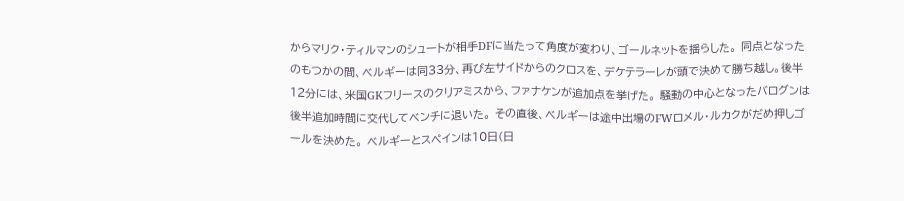からマリク・ティルマンのシュートが相手DFに当たって角度が変わり、ゴールネットを揺らした。 同点となったのもつかの間、ベルギーは同33分、再び左サイドからのクロスを、デケテラーレが頭で決めて勝ち越し。後半12分には、米国GKフリースのクリアミスから、ファナケンが追加点を挙げた。 騒動の中心となったバログンは後半追加時間に交代してベンチに退いた。 その直後、ベルギーは途中出場のFWロメル・ルカクがだめ押しゴールを決めた。 ベルギーとスペインは10日(日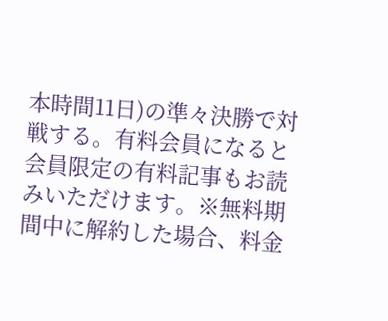本時間11日)の準々決勝で対戦する。有料会員になると会員限定の有料記事もお読みいただけます。※無料期間中に解約した場合、料金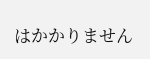はかかりません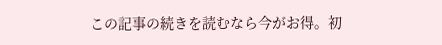この記事の続きを読むなら今がお得。初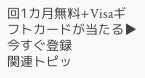回1カ月無料+Visaギフトカードが当たる▶今すぐ登録
関連トピッ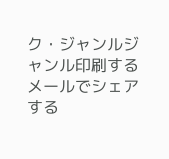ク・ジャンルジャンル印刷するメールでシェアする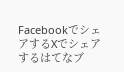FacebookでシェアするXでシェアするはてなブ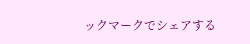ックマークでシェアする